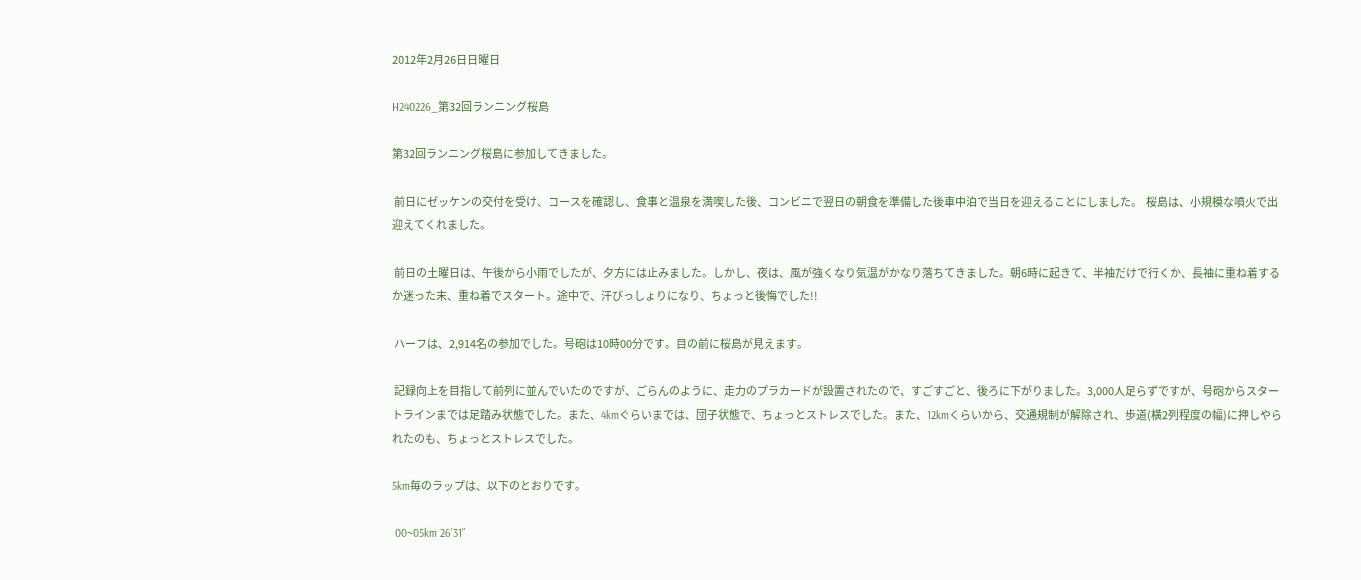2012年2月26日日曜日

H240226_第32回ランニング桜島

第32回ランニング桜島に参加してきました。

 前日にゼッケンの交付を受け、コースを確認し、食事と温泉を満喫した後、コンビニで翌日の朝食を準備した後車中泊で当日を迎えることにしました。  桜島は、小規模な噴火で出迎えてくれました。

 前日の土曜日は、午後から小雨でしたが、夕方には止みました。しかし、夜は、風が強くなり気温がかなり落ちてきました。朝6時に起きて、半袖だけで行くか、長袖に重ね着するか迷った末、重ね着でスタート。途中で、汗びっしょりになり、ちょっと後悔でした!!

 ハーフは、2,914名の参加でした。号砲は10時00分です。目の前に桜島が見えます。

 記録向上を目指して前列に並んでいたのですが、ごらんのように、走力のプラカードが設置されたので、すごすごと、後ろに下がりました。3,000人足らずですが、号砲からスタートラインまでは足踏み状態でした。また、4kmぐらいまでは、団子状態で、ちょっとストレスでした。また、12kmくらいから、交通規制が解除され、歩道(横2列程度の幅)に押しやられたのも、ちょっとストレスでした。

5km毎のラップは、以下のとおりです。

 00~05km 26’31”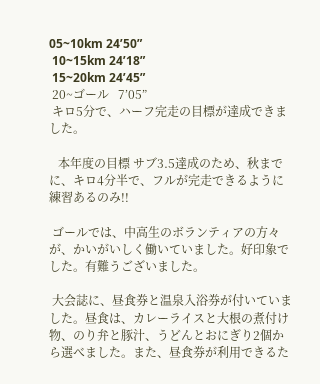05~10km 24’50”
 10~15km 24’18”
 15~20km 24’45”
 20~ゴール   7’05”
 キロ5分で、ハーフ完走の目標が達成できました。

   本年度の目標 サブ3.5達成のため、秋までに、キロ4分半で、フルが完走できるように練習あるのみ!!

 ゴールでは、中高生のボランティアの方々が、かいがいしく働いていました。好印象でした。有難うございました。

 大会誌に、昼食券と温泉入浴券が付いていました。昼食は、カレーライスと大根の煮付け物、のり弁と豚汁、うどんとおにぎり2個から選べました。また、昼食券が利用できるた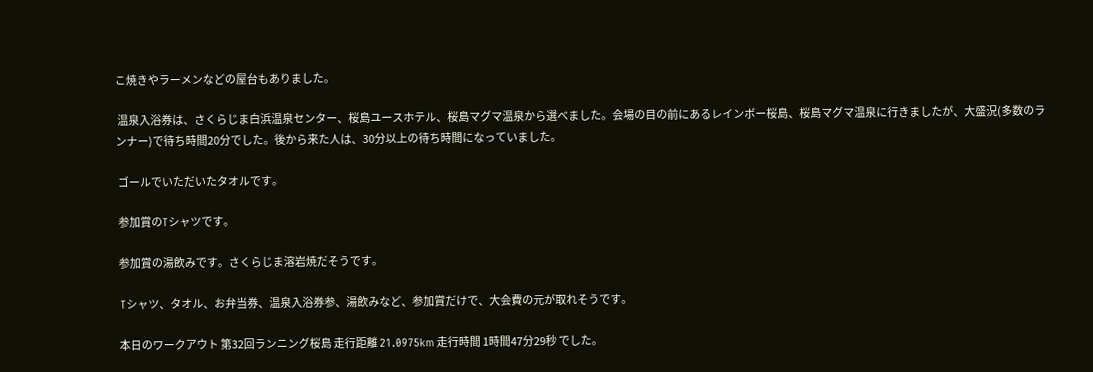こ焼きやラーメンなどの屋台もありました。

 温泉入浴券は、さくらじま白浜温泉センター、桜島ユースホテル、桜島マグマ温泉から選べました。会場の目の前にあるレインボー桜島、桜島マグマ温泉に行きましたが、大盛況(多数のランナー)で待ち時間20分でした。後から来た人は、30分以上の待ち時間になっていました。

 ゴールでいただいたタオルです。

 参加賞のTシャツです。

 参加賞の湯飲みです。さくらじま溶岩焼だそうです。

 Tシャツ、タオル、お弁当券、温泉入浴券参、湯飲みなど、参加賞だけで、大会費の元が取れそうです。

 本日のワークアウト 第32回ランニング桜島 走行距離 21.0975km 走行時間 1時間47分29秒 でした。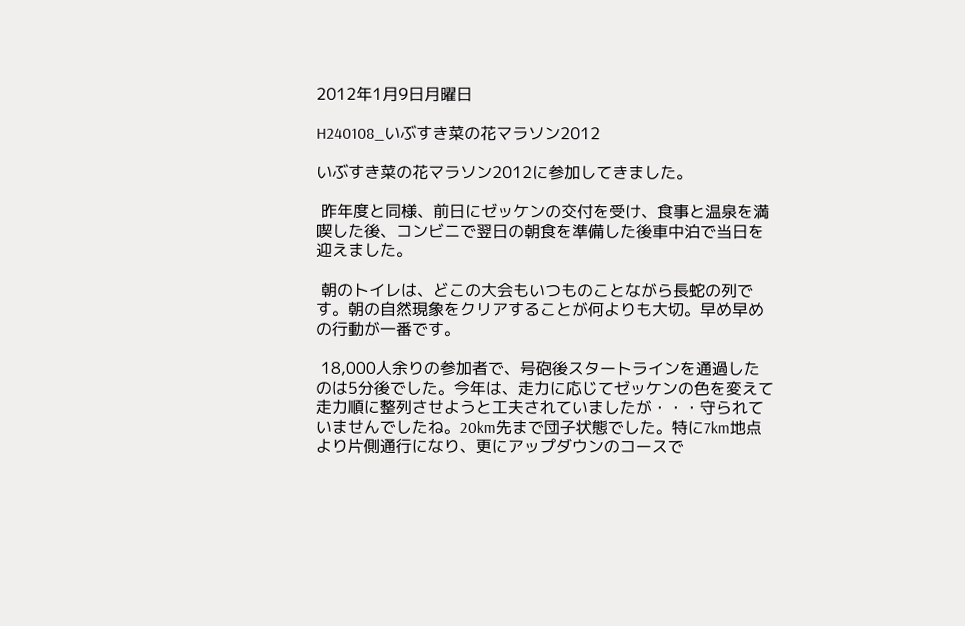2012年1月9日月曜日

H240108_いぶすき菜の花マラソン2012

いぶすき菜の花マラソン2012に参加してきました。

 昨年度と同様、前日にゼッケンの交付を受け、食事と温泉を満喫した後、コンビニで翌日の朝食を準備した後車中泊で当日を迎えました。

 朝のトイレは、どこの大会もいつものことながら長蛇の列です。朝の自然現象をクリアすることが何よりも大切。早め早めの行動が一番です。

 18,000人余りの参加者で、号砲後スタートラインを通過したのは5分後でした。今年は、走力に応じてゼッケンの色を変えて走力順に整列させようと工夫されていましたが・・・守られていませんでしたね。20km先まで団子状態でした。特に7km地点より片側通行になり、更にアップダウンのコースで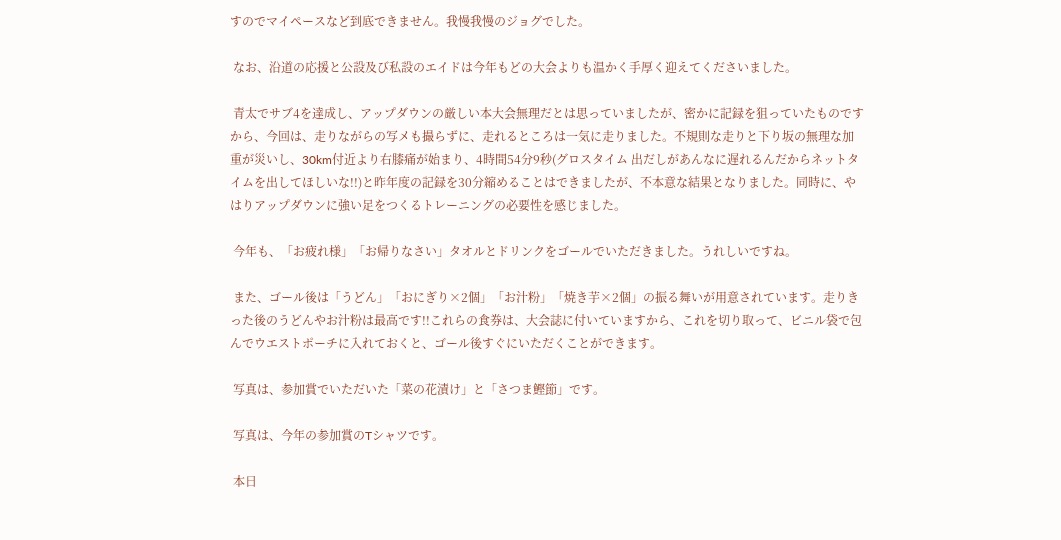すのでマイペースなど到底できません。我慢我慢のジョグでした。

 なお、沿道の応援と公設及び私設のエイドは今年もどの大会よりも温かく手厚く迎えてくださいました。

 青太でサブ4を達成し、アップダウンの厳しい本大会無理だとは思っていましたが、密かに記録を狙っていたものですから、今回は、走りながらの写メも撮らずに、走れるところは一気に走りました。不規則な走りと下り坂の無理な加重が災いし、30km付近より右膝痛が始まり、4時間54分9秒(グロスタイム 出だしがあんなに遅れるんだからネットタイムを出してほしいな!!)と昨年度の記録を30分縮めることはできましたが、不本意な結果となりました。同時に、やはりアップダウンに強い足をつくるトレーニングの必要性を感じました。

 今年も、「お疲れ様」「お帰りなさい」タオルとドリンクをゴールでいただきました。うれしいですね。

 また、ゴール後は「うどん」「おにぎり×2個」「お汁粉」「焼き芋×2個」の振る舞いが用意されています。走りきった後のうどんやお汁粉は最高です!!これらの食券は、大会誌に付いていますから、これを切り取って、ビニル袋で包んでウエストポーチに入れておくと、ゴール後すぐにいただくことができます。

 写真は、参加賞でいただいた「菜の花漬け」と「さつま鰹節」です。

 写真は、今年の参加賞のTシャツです。

 本日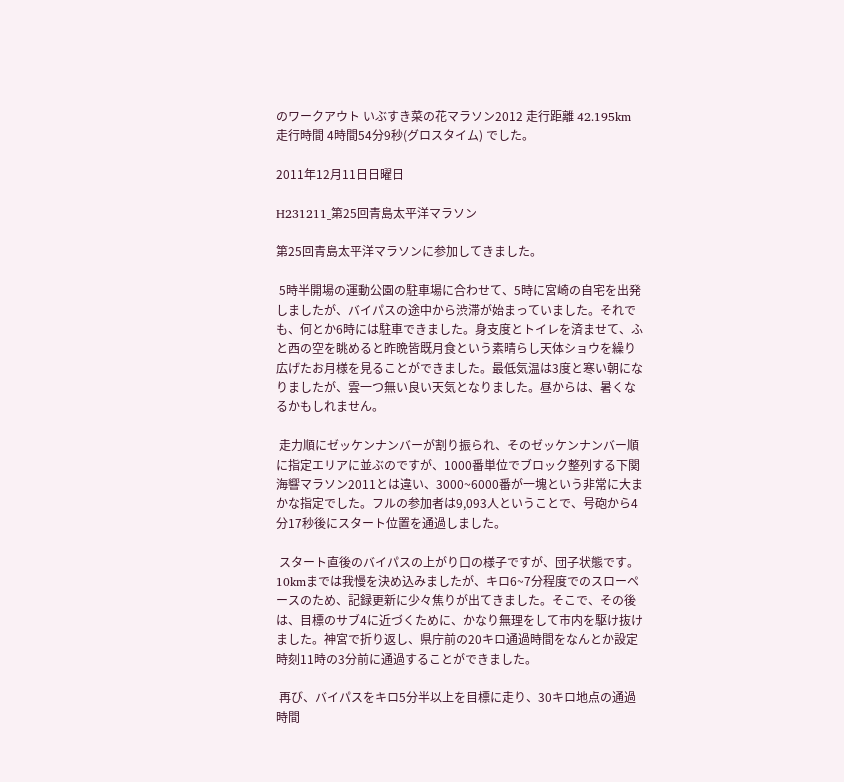のワークアウト いぶすき菜の花マラソン2012 走行距離 42.195km 走行時間 4時間54分9秒(グロスタイム) でした。

2011年12月11日日曜日

H231211_第25回青島太平洋マラソン

第25回青島太平洋マラソンに参加してきました。

 5時半開場の運動公園の駐車場に合わせて、5時に宮崎の自宅を出発しましたが、バイパスの途中から渋滞が始まっていました。それでも、何とか6時には駐車できました。身支度とトイレを済ませて、ふと西の空を眺めると昨晩皆既月食という素晴らし天体ショウを繰り広げたお月様を見ることができました。最低気温は3度と寒い朝になりましたが、雲一つ無い良い天気となりました。昼からは、暑くなるかもしれません。

 走力順にゼッケンナンバーが割り振られ、そのゼッケンナンバー順に指定エリアに並ぶのですが、1000番単位でブロック整列する下関海響マラソン2011とは違い、3000~6000番が一塊という非常に大まかな指定でした。フルの参加者は9,093人ということで、号砲から4分17秒後にスタート位置を通過しました。

 スタート直後のバイパスの上がり口の様子ですが、団子状態です。10kmまでは我慢を決め込みましたが、キロ6~7分程度でのスローペースのため、記録更新に少々焦りが出てきました。そこで、その後は、目標のサブ4に近づくために、かなり無理をして市内を駆け抜けました。神宮で折り返し、県庁前の20キロ通過時間をなんとか設定時刻11時の3分前に通過することができました。

 再び、バイパスをキロ5分半以上を目標に走り、30キロ地点の通過時間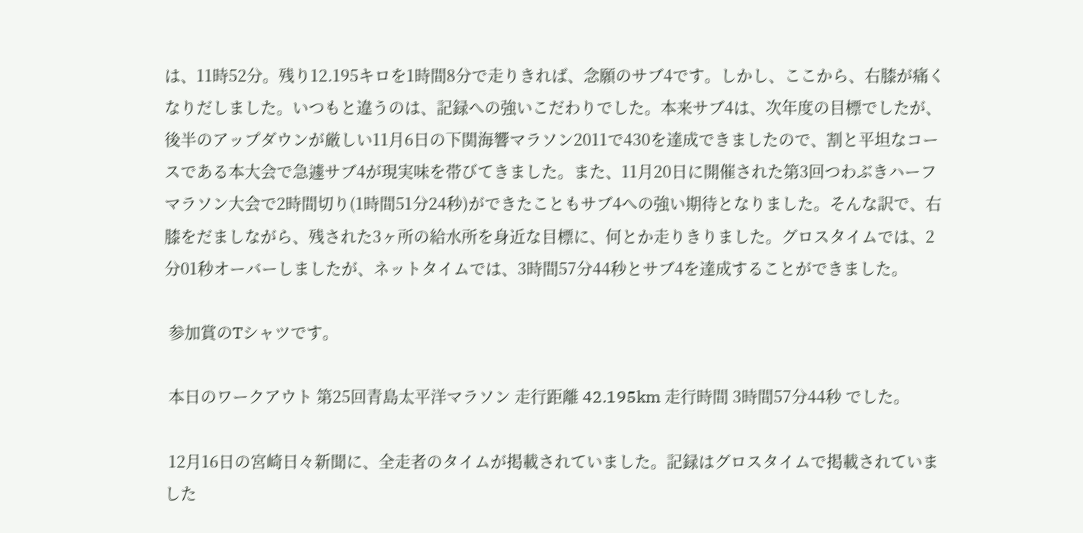は、11時52分。残り12.195キロを1時間8分で走りきれば、念願のサブ4です。しかし、ここから、右膝が痛くなりだしました。いつもと違うのは、記録への強いこだわりでした。本来サブ4は、次年度の目標でしたが、後半のアップダウンが厳しい11月6日の下関海響マラソン2011で430を達成できましたので、割と平坦なコースである本大会で急遽サブ4が現実味を帯びてきました。また、11月20日に開催された第3回つわぶきハーフマラソン大会で2時間切り(1時間51分24秒)ができたこともサブ4への強い期待となりました。そんな訳で、右膝をだましながら、残された3ヶ所の給水所を身近な目標に、何とか走りきりました。グロスタイムでは、2分01秒オーバーしましたが、ネットタイムでは、3時間57分44秒とサブ4を達成することができました。

 参加賞のTシャツです。

 本日のワークアウト 第25回青島太平洋マラソン 走行距離 42.195km 走行時間 3時間57分44秒 でした。

 12月16日の宮崎日々新聞に、全走者のタイムが掲載されていました。記録はグロスタイムで掲載されていました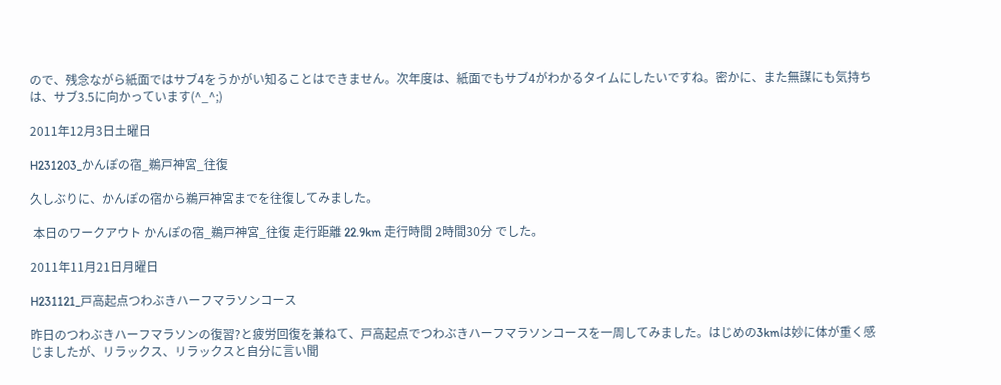ので、残念ながら紙面ではサブ4をうかがい知ることはできません。次年度は、紙面でもサブ4がわかるタイムにしたいですね。密かに、また無謀にも気持ちは、サブ3.5に向かっています(^_^;)

2011年12月3日土曜日

H231203_かんぽの宿_鵜戸神宮_往復

久しぶりに、かんぽの宿から鵜戸神宮までを往復してみました。

 本日のワークアウト かんぽの宿_鵜戸神宮_往復 走行距離 22.9km 走行時間 2時間30分 でした。

2011年11月21日月曜日

H231121_戸高起点つわぶきハーフマラソンコース

昨日のつわぶきハーフマラソンの復習?と疲労回復を兼ねて、戸高起点でつわぶきハーフマラソンコースを一周してみました。はじめの3kmは妙に体が重く感じましたが、リラックス、リラックスと自分に言い聞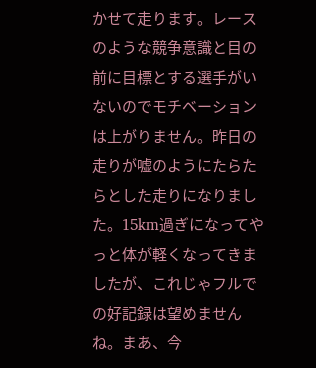かせて走ります。レースのような競争意識と目の前に目標とする選手がいないのでモチベーションは上がりません。昨日の走りが嘘のようにたらたらとした走りになりました。15km過ぎになってやっと体が軽くなってきましたが、これじゃフルでの好記録は望めませんね。まあ、今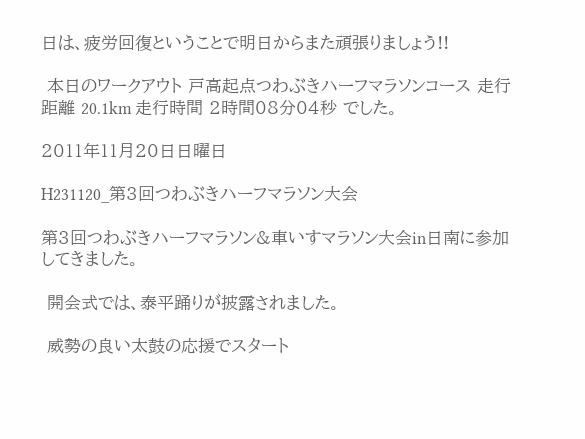日は、疲労回復ということで明日からまた頑張りましょう!!

 本日のワークアウト 戸高起点つわぶきハーフマラソンコース 走行距離 20.1km 走行時間 2時間08分04秒 でした。

2011年11月20日日曜日

H231120_第3回つわぶきハーフマラソン大会

第3回つわぶきハーフマラソン&車いすマラソン大会in日南に参加してきました。

 開会式では、泰平踊りが披露されました。

 威勢の良い太鼓の応援でスタート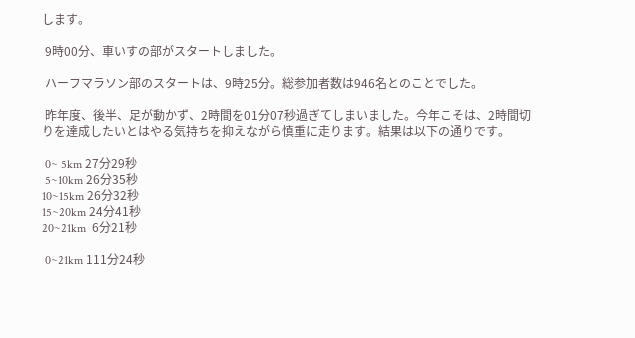します。

 9時00分、車いすの部がスタートしました。

 ハーフマラソン部のスタートは、9時25分。総参加者数は946名とのことでした。

 昨年度、後半、足が動かず、2時間を01分07秒過ぎてしまいました。今年こそは、2時間切りを達成したいとはやる気持ちを抑えながら慎重に走ります。結果は以下の通りです。

 0~ 5km 27分29秒
 5~10km 26分35秒
10~15km 26分32秒
15~20km 24分41秒
20~21km  6分21秒

 0~21km 111分24秒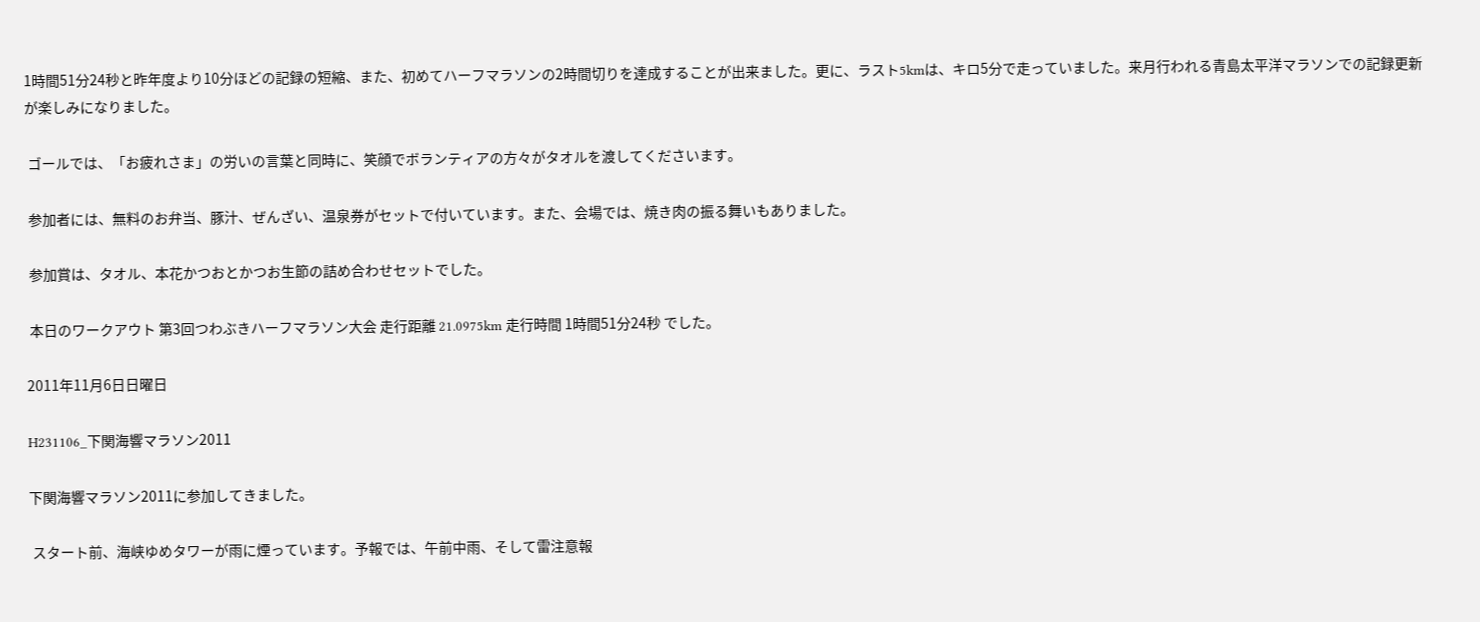1時間51分24秒と昨年度より10分ほどの記録の短縮、また、初めてハーフマラソンの2時間切りを達成することが出来ました。更に、ラスト5kmは、キロ5分で走っていました。来月行われる青島太平洋マラソンでの記録更新が楽しみになりました。

 ゴールでは、「お疲れさま」の労いの言葉と同時に、笑顔でボランティアの方々がタオルを渡してくださいます。

 参加者には、無料のお弁当、豚汁、ぜんざい、温泉券がセットで付いています。また、会場では、焼き肉の振る舞いもありました。

 参加賞は、タオル、本花かつおとかつお生節の詰め合わせセットでした。

 本日のワークアウト 第3回つわぶきハーフマラソン大会 走行距離 21.0975km 走行時間 1時間51分24秒 でした。

2011年11月6日日曜日

H231106_下関海響マラソン2011

下関海響マラソン2011に参加してきました。

 スタート前、海峡ゆめタワーが雨に煙っています。予報では、午前中雨、そして雷注意報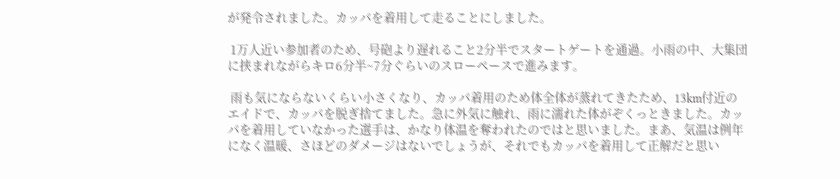が発令されました。カッパを着用して走ることにしました。

 1万人近い参加者のため、号砲より遅れること2分半でスタートゲートを通過。小雨の中、大集団に挟まれながらキロ6分半~7分ぐらいのスローペースで進みます。

 雨も気にならないくらい小さくなり、カッパ着用のため体全体が蒸れてきたため、13km付近のエイドで、カッパを脱ぎ捨てました。急に外気に触れ、雨に濡れた体がぞくっときました。カッパを着用していなかった選手は、かなり体温を奪われたのではと思いました。まあ、気温は例年になく温暖、さほどのダメージはないでしょうが、それでもカッパを着用して正解だと思い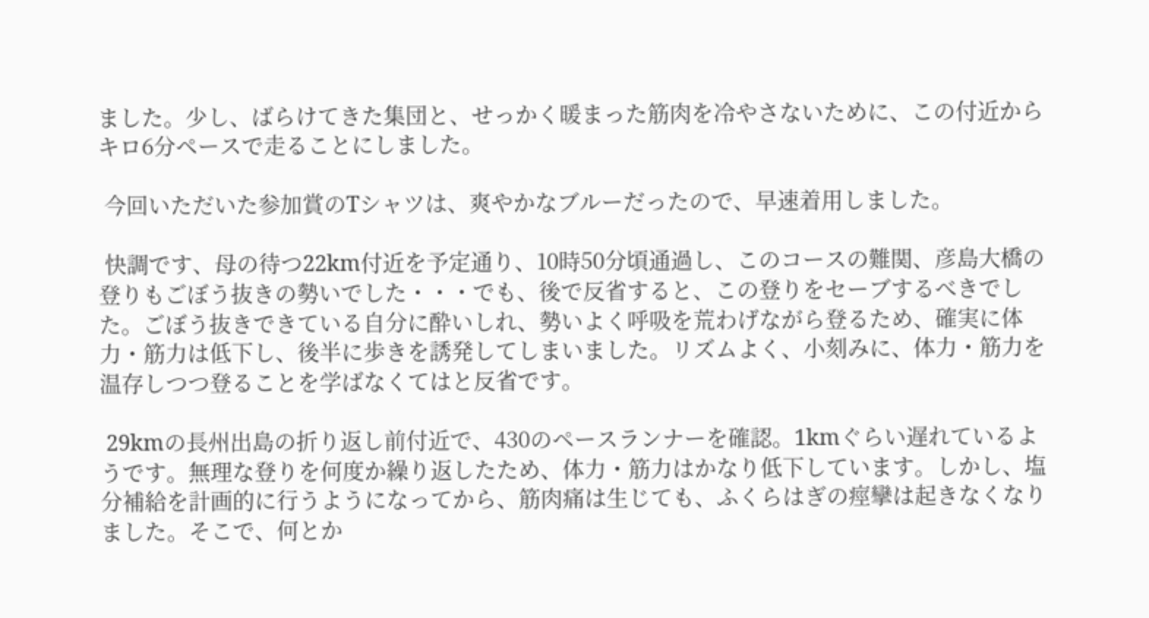ました。少し、ばらけてきた集団と、せっかく暖まった筋肉を冷やさないために、この付近からキロ6分ペースで走ることにしました。

 今回いただいた参加賞のTシャツは、爽やかなブルーだったので、早速着用しました。

 快調です、母の待つ22km付近を予定通り、10時50分頃通過し、このコースの難関、彦島大橋の登りもごぼう抜きの勢いでした・・・でも、後で反省すると、この登りをセーブするべきでした。ごぼう抜きできている自分に酔いしれ、勢いよく呼吸を荒わげながら登るため、確実に体力・筋力は低下し、後半に歩きを誘発してしまいました。リズムよく、小刻みに、体力・筋力を温存しつつ登ることを学ばなくてはと反省です。

 29kmの長州出島の折り返し前付近で、430のペースランナーを確認。1kmぐらい遅れているようです。無理な登りを何度か繰り返したため、体力・筋力はかなり低下しています。しかし、塩分補給を計画的に行うようになってから、筋肉痛は生じても、ふくらはぎの痙攣は起きなくなりました。そこで、何とか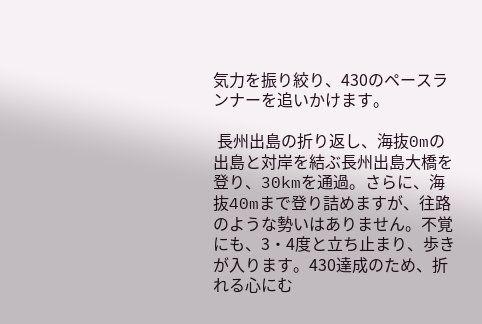気力を振り絞り、430のペースランナーを追いかけます。

 長州出島の折り返し、海抜0mの出島と対岸を結ぶ長州出島大橋を登り、30kmを通過。さらに、海抜40mまで登り詰めますが、往路のような勢いはありません。不覚にも、3・4度と立ち止まり、歩きが入ります。430達成のため、折れる心にむ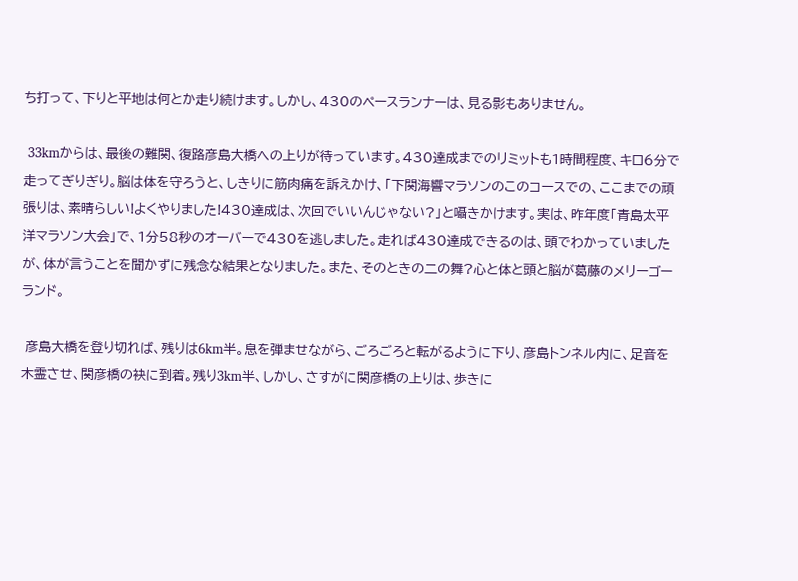ち打って、下りと平地は何とか走り続けます。しかし、430のペースランナーは、見る影もありません。

 33kmからは、最後の難関、復路彦島大橋への上りが待っています。430達成までのリミットも1時間程度、キロ6分で走ってぎりぎり。脳は体を守ろうと、しきりに筋肉痛を訴えかけ、「下関海響マラソンのこのコースでの、ここまでの頑張りは、素晴らしい!よくやりました!430達成は、次回でいいんじゃない?」と囁きかけます。実は、昨年度「青島太平洋マラソン大会」で、1分58秒のオーバーで430を逃しました。走れば430達成できるのは、頭でわかっていましたが、体が言うことを聞かずに残念な結果となりました。また、そのときの二の舞?心と体と頭と脳が葛藤のメリーゴーランド。

 彦島大橋を登り切れば、残りは6km半。息を弾ませながら、ごろごろと転がるように下り、彦島トンネル内に、足音を木霊させ、関彦橋の袂に到着。残り3km半、しかし、さすがに関彦橋の上りは、歩きに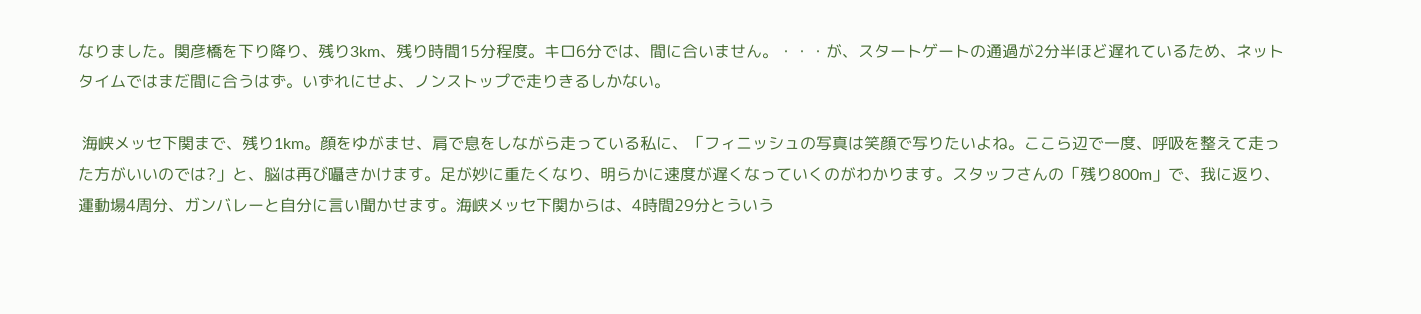なりました。関彦橋を下り降り、残り3km、残り時間15分程度。キロ6分では、間に合いません。・・・が、スタートゲートの通過が2分半ほど遅れているため、ネットタイムではまだ間に合うはず。いずれにせよ、ノンストップで走りきるしかない。

 海峡メッセ下関まで、残り1km。顔をゆがませ、肩で息をしながら走っている私に、「フィニッシュの写真は笑顔で写りたいよね。ここら辺で一度、呼吸を整えて走った方がいいのでは?」と、脳は再び囁きかけます。足が妙に重たくなり、明らかに速度が遅くなっていくのがわかります。スタッフさんの「残り800m」で、我に返り、運動場4周分、ガンバレーと自分に言い聞かせます。海峡メッセ下関からは、4時間29分とういう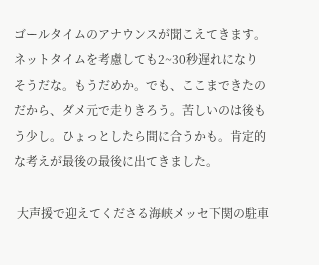ゴールタイムのアナウンスが聞こえてきます。ネットタイムを考慮しても2~30秒遅れになりそうだな。もうだめか。でも、ここまできたのだから、ダメ元で走りきろう。苦しいのは後もう少し。ひょっとしたら間に合うかも。肯定的な考えが最後の最後に出てきました。

 大声援で迎えてくださる海峡メッセ下関の駐車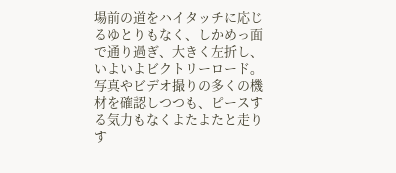場前の道をハイタッチに応じるゆとりもなく、しかめっ面で通り過ぎ、大きく左折し、いよいよビクトリーロード。写真やビデオ撮りの多くの機材を確認しつつも、ピースする気力もなくよたよたと走りす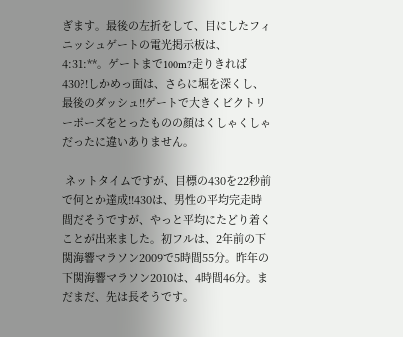ぎます。最後の左折をして、目にしたフィニッシュゲートの電光掲示板は、4:31:**。ゲートまで100m?走りきれば430?!しかめっ面は、さらに堀を深くし、最後のダッシュ!!ゲートで大きくビクトリーポーズをとったものの顔はくしゃくしゃだったに違いありません。

 ネットタイムですが、目標の430を22秒前で何とか達成!!430は、男性の平均完走時間だそうですが、やっと平均にたどり着くことが出来ました。初フルは、2年前の下関海響マラソン2009で5時間55分。昨年の下関海響マラソン2010は、4時間46分。まだまだ、先は長そうです。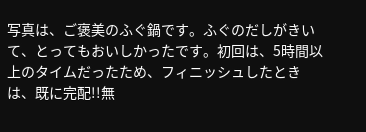写真は、ご褒美のふぐ鍋です。ふぐのだしがきいて、とってもおいしかったです。初回は、5時間以上のタイムだったため、フィニッシュしたときは、既に完配!!無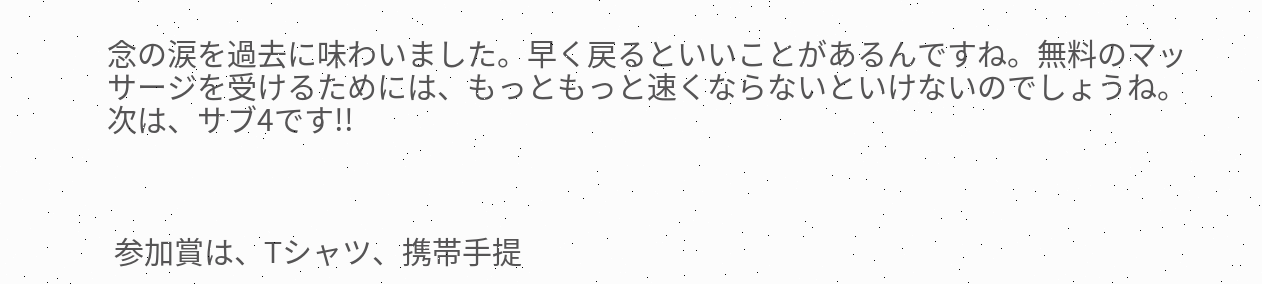念の涙を過去に味わいました。早く戻るといいことがあるんですね。無料のマッサージを受けるためには、もっともっと速くならないといけないのでしょうね。次は、サブ4です!!



 参加賞は、Tシャツ、携帯手提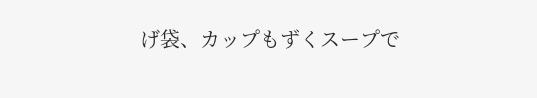げ袋、カップもずくスープで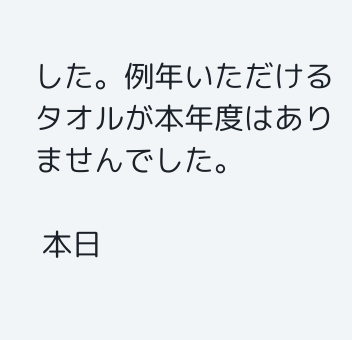した。例年いただけるタオルが本年度はありませんでした。

 本日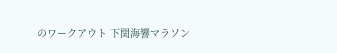のワークアウト 下関海響マラソン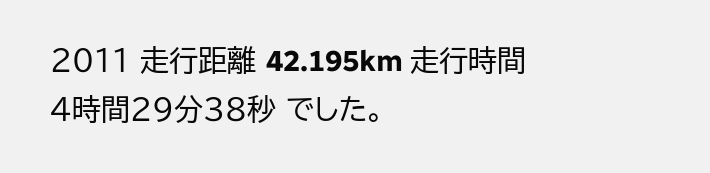2011 走行距離 42.195km 走行時間 4時間29分38秒 でした。